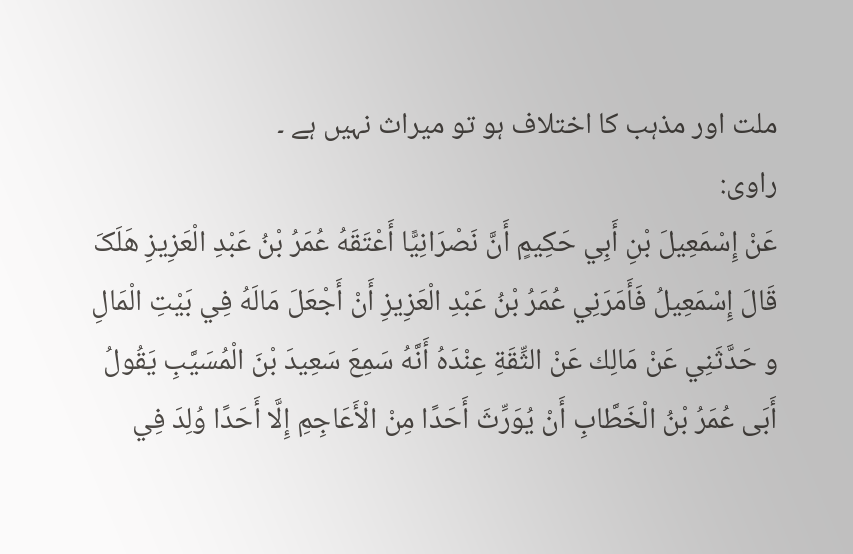ملت اور مذہب کا اختلاف ہو تو میراث نہیں ہے ۔
راوی:
عَنْ إِسْمَعِيلَ بْنِ أَبِي حَکِيمٍ أَنَّ نَصْرَانِيًّا أَعْتَقَهُ عُمَرُ بْنُ عَبْدِ الْعَزِيزِ هَلَکَ قَالَ إِسْمَعِيلُ فَأَمَرَنِي عُمَرُ بْنُ عَبْدِ الْعَزِيزِ أَنْ أَجْعَلَ مَالَهُ فِي بَيْتِ الْمَالِ
و حَدَّثَنِي عَنْ مَالِك عَنْ الثِّقَةِ عِنْدَهُ أَنَّهُ سَمِعَ سَعِيدَ بْنَ الْمُسَيَّبِ يَقُولُ أَبَى عُمَرُ بْنُ الْخَطَّابِ أَنْ يُوَرِّثَ أَحَدًا مِنْ الْأَعَاجِمِ إِلَّا أَحَدًا وُلِدَ فِي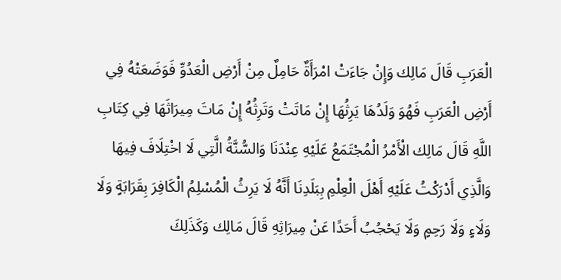الْعَرَبِ قَالَ مَالِك وَإِنْ جَاءَتْ امْرَأَةٌ حَامِلٌ مِنْ أَرْضِ الْعَدُوِّ فَوَضَعَتْهُ فِي أَرْضِ الْعَرَبِ فَهُوَ وَلَدُهَا يَرِثُهَا إِنْ مَاتَتْ وَتَرِثُهُ إِنْ مَاتَ مِيرَاثَهَا فِي كِتَابِ اللَّهِ قَالَ مَالِك الْأَمْرُ الْمُجْتَمَعُ عَلَيْهِ عِنْدَنَا وَالسُّنَّةُ الَّتِي لَا اخْتِلَافَ فِيهَا وَالَّذِي أَدْرَكْتُ عَلَيْهِ أَهْلَ الْعِلْمِ بِبَلَدِنَا أَنَّهُ لَا يَرِثُ الْمُسْلِمُ الْكَافِرَ بِقَرَابَةٍ وَلَا وَلَاءٍ وَلَا رَحِمٍ وَلَا يَحْجُبُ أَحَدًا عَنْ مِيرَاثِهِ قَالَ مَالِك وَكَذَلِكَ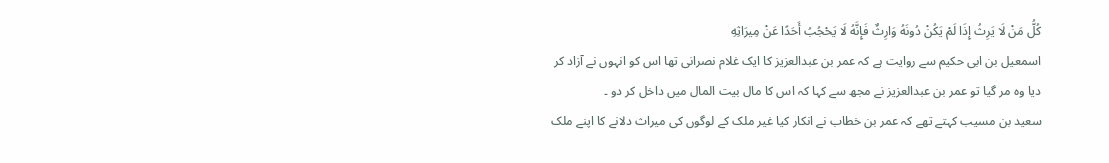كُلُّ مَنْ لَا يَرِثُ إِذَا لَمْ يَكُنْ دُونَهُ وَارِثٌ فَإِنَّهُ لَا يَحْجُبُ أَحَدًا عَنْ مِيرَاثِهِ
اسمعیل بن ابی حکیم سے روایت ہے کہ عمر بن عبدالعزیز کا ایک غلام نصرانی تھا اس کو انہوں نے آزاد کر دیا وہ مر گیا تو عمر بن عبدالعزیز نے مجھ سے کہا کہ اس کا مال بیت المال میں داخل کر دو ۔
سعید بن مسیب کہتے تھے کہ عمر بن خطاب نے انکار کیا غیر ملک کے لوگوں کی میراث دلانے کا اپنے ملک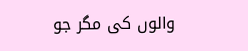والوں کی مگر جو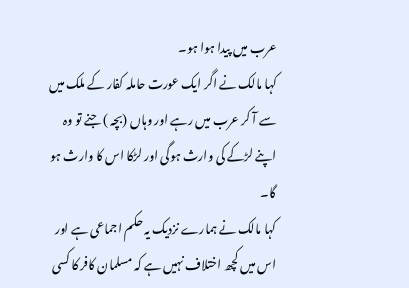عرب میں پیدا ہوا ہو۔
کہا مالک نے اگر ایک عورت حاملہ کفار کے ملک میں سے آ کر عرب میں رہے اور وہاں (بچہ ) جنے تو وہ اپنے لڑکے کی وارث ہوگی اور لڑکا اس کا وارث ہو گا۔
کہا مالک نے ہمارے نزدیک یہ حکم اجماعی ہے اور اس میں کچھ اختلاف نہیں ہے کہ مسلمان کافر کا کسی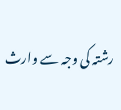رشتہ کی وجہ سے وارث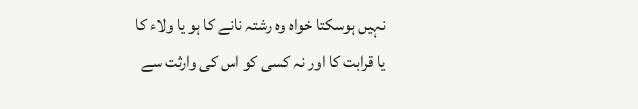نہیں ہوسکتا خواہ وہ رشتہ نانے کا ہو یا ولاء کا یا قرابت کا اور نہ کسی کو اس کی وارثت سے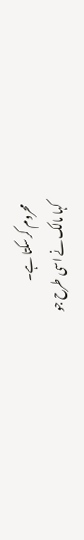محروم کرسکتا ہے۔
کہا مالک نے اسی طرح جو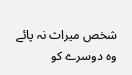شخص میراث نہ پائے وہ دوسرے کو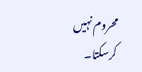محروم نہیں کرسکتا۔